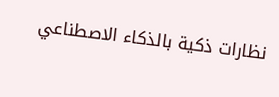نظارات ذكية بالذكاء الاصطناعي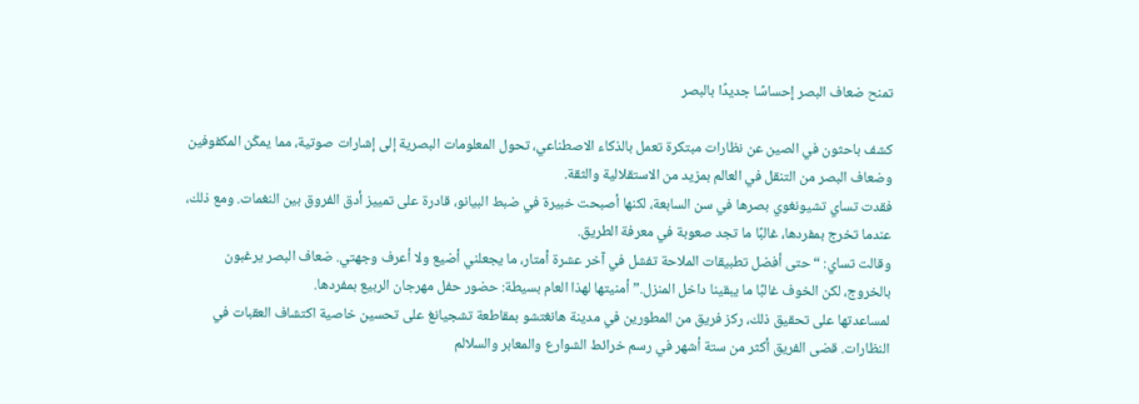تمنح ضعاف البصر إحساسًا جديدًا بالبصر

كشف باحثون في الصين عن نظارات مبتكرة تعمل بالذكاء الاصطناعي، تحول المعلومات البصرية إلى إشارات صوتية، مما يمكّن المكفوفين وضعاف البصر من التنقل في العالم بمزيد من الاستقلالية والثقة.
فقدت تساي تشيونغوي بصرها في سن السابعة، لكنها أصبحت خبيرة في ضبط البيانو، قادرة على تمييز أدق الفروق بين النغمات. ومع ذلك، عندما تخرج بمفردها، غالبًا ما تجد صعوبة في معرفة الطريق.
وقالت تساي: “حتى أفضل تطبيقات الملاحة تفشل في آخر عشرة أمتار، ما يجعلني أضيع ولا أعرف وجهتي. ضعاف البصر يرغبون بالخروج، لكن الخوف غالبًا ما يبقينا داخل المنزل.” أمنيتها لهذا العام بسيطة: حضور حفل مهرجان الربيع بمفردها.
لمساعدتها على تحقيق ذلك، ركز فريق من المطورين في مدينة هانغتشو بمقاطعة تشجيانغ على تحسين خاصية اكتشاف العقبات في النظارات. قضى الفريق أكثر من ستة أشهر في رسم خرائط الشوارع والمعابر والسلالم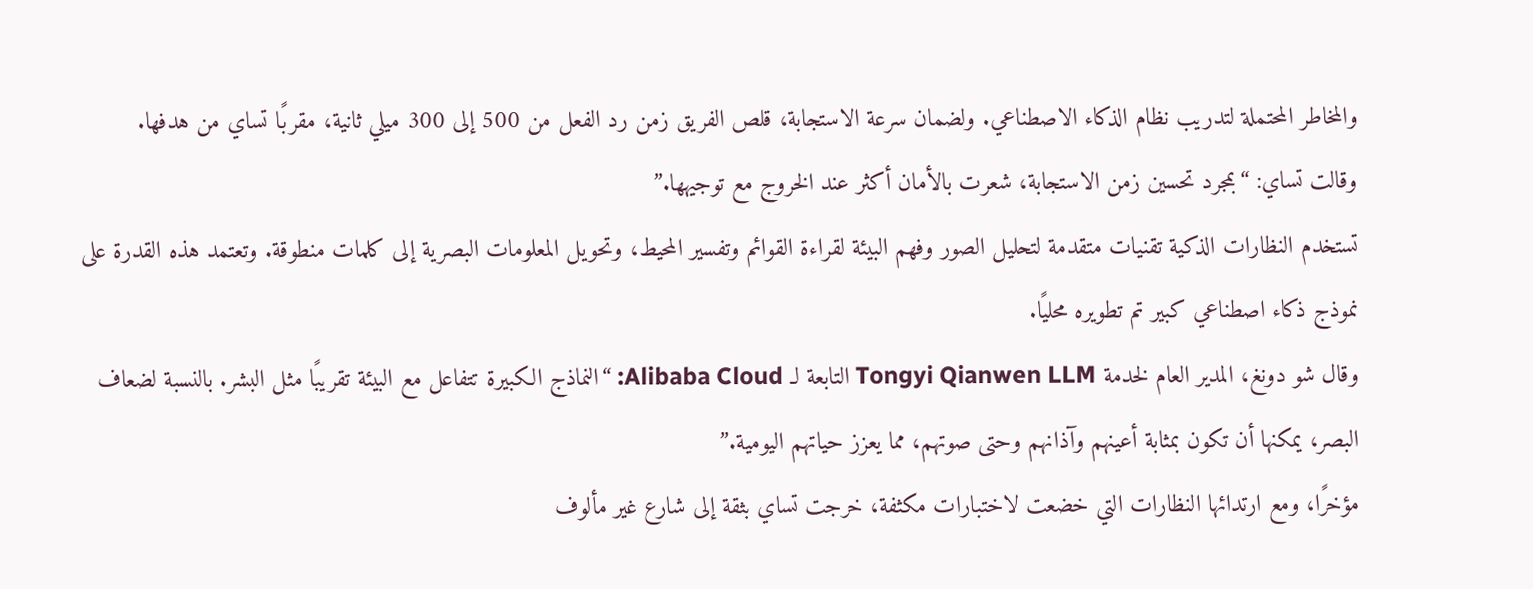والمخاطر المحتملة لتدريب نظام الذكاء الاصطناعي. ولضمان سرعة الاستجابة، قلص الفريق زمن رد الفعل من 500 إلى 300 ميلي ثانية، مقربًا تساي من هدفها.
وقالت تساي: “بمجرد تحسين زمن الاستجابة، شعرت بالأمان أكثر عند الخروج مع توجيهها.”
تستخدم النظارات الذكية تقنيات متقدمة لتحليل الصور وفهم البيئة لقراءة القوائم وتفسير المحيط، وتحويل المعلومات البصرية إلى كلمات منطوقة. وتعتمد هذه القدرة على نموذج ذكاء اصطناعي كبير تم تطويره محليًا.
وقال شو دونغ، المدير العام لخدمة Tongyi Qianwen LLM التابعة لـ Alibaba Cloud: “النماذج الكبيرة تتفاعل مع البيئة تقريبًا مثل البشر. بالنسبة لضعاف البصر، يمكنها أن تكون بمثابة أعينهم وآذانهم وحتى صوتهم، مما يعزز حياتهم اليومية.”
مؤخرًا، ومع ارتدائها النظارات التي خضعت لاختبارات مكثفة، خرجت تساي بثقة إلى شارع غير مألوف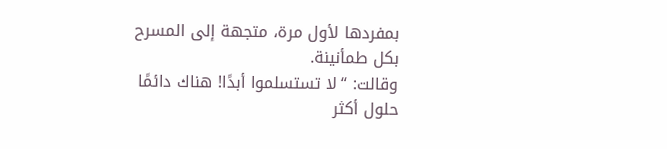بمفردها لأول مرة، متجهة إلى المسرح بكل طمأنينة.
وقالت: “لا تستسلموا أبدًا! هناك دائمًا حلول أكثر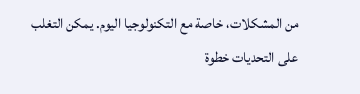من المشكلات، خاصة مع التكنولوجيا اليوم. يمكن التغلب على التحديات خطوة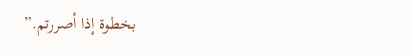بخطوة إذا أصررتم.”